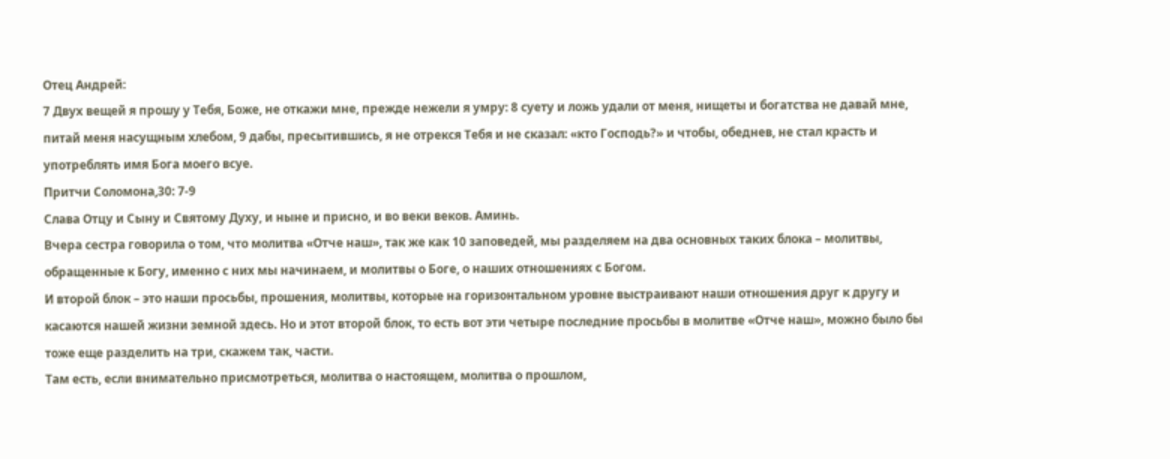Отец Андрей:
7 Двух вещей я прошу у Тебя, Боже, не откажи мне, прежде нежели я умру: 8 суету и ложь удали от меня, нищеты и богатства не давай мне, питай меня насущным хлебом, 9 дабы, пресытившись, я не отрекся Тебя и не сказал: «кто Господь?» и чтобы, обеднев, не стал красть и употреблять имя Бога моего всуе.
Притчи Соломона,30: 7-9
Слава Отцу и Сыну и Святому Духу, и ныне и присно, и во веки веков. Аминь.
Вчера сестра говорила о том, что молитва «Отче наш», так же как 10 заповедей, мы разделяем на два основных таких блока – молитвы, обращенные к Богу, именно с них мы начинаем, и молитвы о Боге, о наших отношениях с Богом.
И второй блок – это наши просьбы, прошения, молитвы, которые на горизонтальном уровне выстраивают наши отношения друг к другу и касаются нашей жизни земной здесь. Но и этот второй блок, то есть вот эти четыре последние просьбы в молитве «Отче наш», можно было бы тоже еще разделить на три, скажем так, части.
Там есть, если внимательно присмотреться, молитва о настоящем, молитва о прошлом,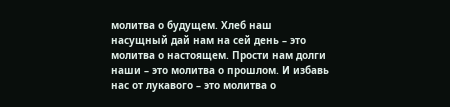молитва о будущем. Хлеб наш насущный дай нам на сей день – это молитва о настоящем. Прости нам долги наши – это молитва о прошлом. И избавь нас от лукавого – это молитва о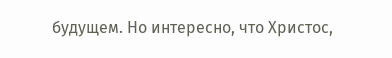будущем. Но интересно, что Христос,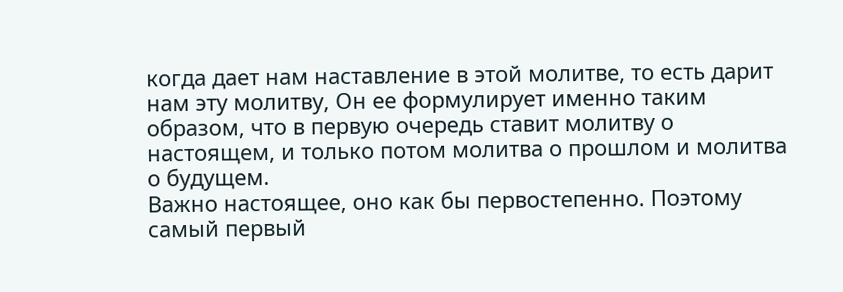когда дает нам наставление в этой молитве, то есть дарит нам эту молитву, Он ее формулирует именно таким образом, что в первую очередь ставит молитву о настоящем, и только потом молитва о прошлом и молитва о будущем.
Важно настоящее, оно как бы первостепенно. Поэтому самый первый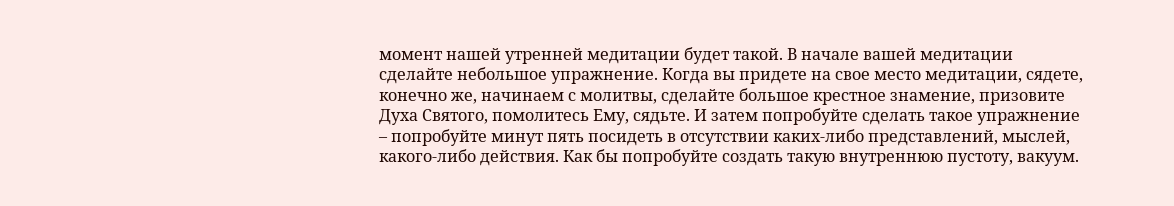момент нашей утренней медитации будет такой. В начале вашей медитации сделайте небольшое упражнение. Когда вы придете на свое место медитации, сядете, конечно же, начинаем с молитвы, сделайте большое крестное знамение, призовите Духа Святого, помолитесь Ему, сядьте. И затем попробуйте сделать такое упражнение – попробуйте минут пять посидеть в отсутствии каких-либо представлений, мыслей, какого-либо действия. Как бы попробуйте создать такую внутреннюю пустоту, вакуум.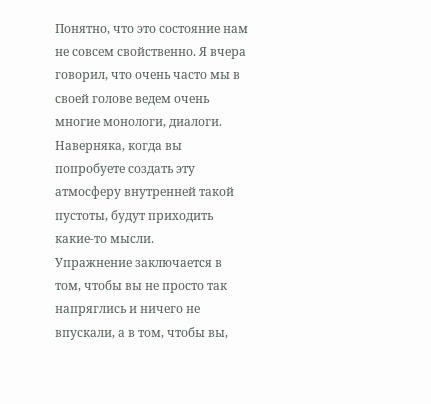Понятно, что это состояние нам не совсем свойственно. Я вчера говорил, что очень часто мы в своей голове ведем очень многие монологи, диалоги. Наверняка, когда вы попробуете создать эту атмосферу внутренней такой пустоты, будут приходить какие-то мысли.
Упражнение заключается в том, чтобы вы не просто так напряглись и ничего не впускали, а в том, чтобы вы,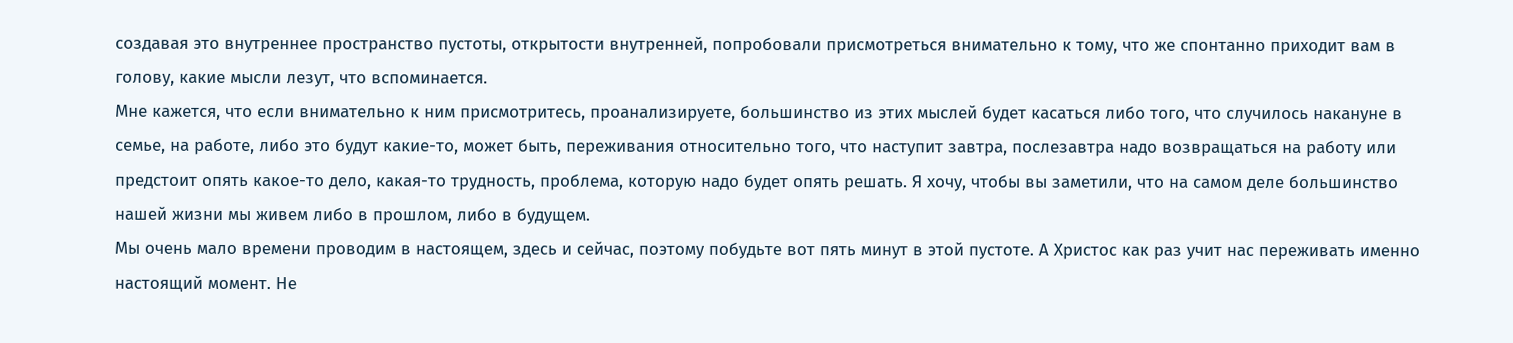создавая это внутреннее пространство пустоты, открытости внутренней, попробовали присмотреться внимательно к тому, что же спонтанно приходит вам в голову, какие мысли лезут, что вспоминается.
Мне кажется, что если внимательно к ним присмотритесь, проанализируете, большинство из этих мыслей будет касаться либо того, что случилось накануне в семье, на работе, либо это будут какие-то, может быть, переживания относительно того, что наступит завтра, послезавтра надо возвращаться на работу или предстоит опять какое-то дело, какая-то трудность, проблема, которую надо будет опять решать. Я хочу, чтобы вы заметили, что на самом деле большинство нашей жизни мы живем либо в прошлом, либо в будущем.
Мы очень мало времени проводим в настоящем, здесь и сейчас, поэтому побудьте вот пять минут в этой пустоте. А Христос как раз учит нас переживать именно настоящий момент. Не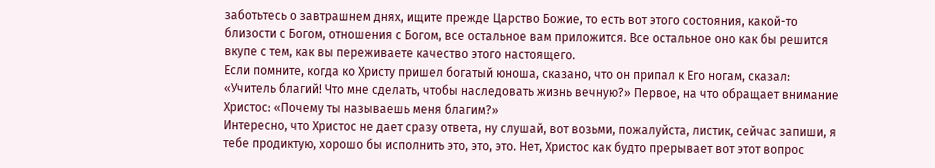заботьтесь о завтрашнем днях, ищите прежде Царство Божие, то есть вот этого состояния, какой-то близости с Богом, отношения с Богом, все остальное вам приложится. Все остальное оно как бы решится вкупе с тем, как вы переживаете качество этого настоящего.
Если помните, когда ко Христу пришел богатый юноша, сказано, что он припал к Его ногам, сказал: «Учитель благий! Что мне сделать, чтобы наследовать жизнь вечную?» Первое, на что обращает внимание Христос: «Почему ты называешь меня благим?»
Интересно, что Христос не дает сразу ответа, ну слушай, вот возьми, пожалуйста, листик, сейчас запиши, я тебе продиктую, хорошо бы исполнить это, это, это. Нет, Христос как будто прерывает вот этот вопрос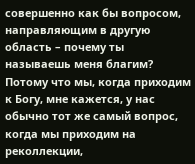совершенно как бы вопросом, направляющим в другую область – почему ты называешь меня благим? Потому что мы, когда приходим к Богу, мне кажется, у нас обычно тот же самый вопрос, когда мы приходим на реколлекции,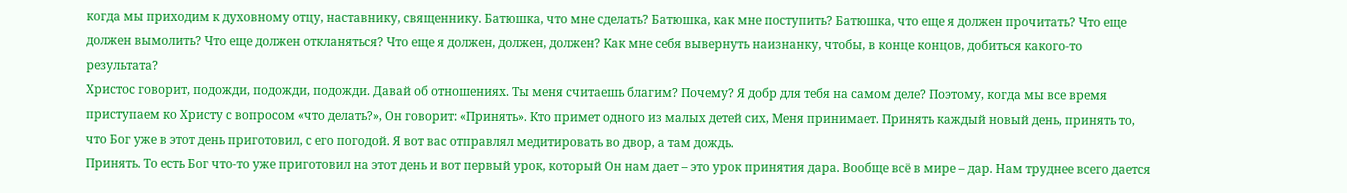когда мы приходим к духовному отцу, наставнику, священнику. Батюшка, что мне сделать? Батюшка, как мне поступить? Батюшка, что еще я должен прочитать? Что еще должен вымолить? Что еще должен откланяться? Что еще я должен, должен, должен? Как мне себя вывернуть наизнанку, чтобы, в конце концов, добиться какого-то результата?
Христос говорит, подожди, подожди, подожди. Давай об отношениях. Ты меня считаешь благим? Почему? Я добр для тебя на самом деле? Поэтому, когда мы все время приступаем ко Христу с вопросом «что делать?», Он говорит: «Принять». Кто примет одного из малых детей сих, Меня принимает. Принять каждый новый день, принять то, что Бог уже в этот день приготовил, с его погодой. Я вот вас отправлял медитировать во двор, а там дождь.
Принять. То есть Бог что-то уже приготовил на этот день и вот первый урок, который Он нам дает – это урок принятия дара. Вообще всё в мире – дар. Нам труднее всего дается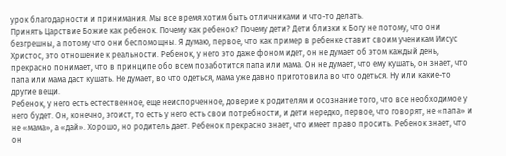урок благодарности и принимания. Мы все время хотим быть отличниками и что-то делать.
Принять Царствие Божие как ребенок. Почему как ребенок? Почему дети? Дети близки к Богу не потому, что они безгрешны, а потому что они беспомощны. Я думаю, первое, что как пример в ребенке ставит своим ученикам Иисус Христос, это отношение к реальности. Ребенок, у него это даже фоном идет, он не думает об этом каждый день, прекрасно понимает, что в принципе обо всем позаботится папа или мама. Он не думает, что ему кушать, он знает, что папа или мама даст кушать. Не думает, во что одеться, мама уже давно приготовила во что одеться. Ну или какие-то другие вещи.
Ребенок, у него есть естественное, еще неиспорченное, доверие к родителям и осознание того, что все необходимое у него будет. Он, конечно, эгоист, то есть у него есть свои потребности, и дети нередко, первое, что говорят, не «папа» и не «мама», а «дай». Хорошо, но родитель дает. Ребенок прекрасно знает, что имеет право просить. Ребенок знает, что он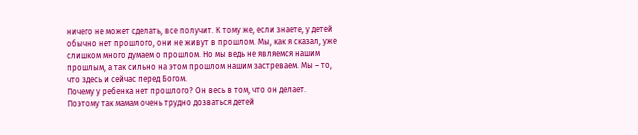ничего не может сделать, все получит. К тому же, если знаете, у детей обычно нет прошлого, они не живут в прошлом. Мы, как я сказал, уже слишком много думаем о прошлом. Но мы ведь не являемся нашим прошлым, а так сильно на этом прошлом нашим застреваем. Мы – то, что здесь и сейчас перед Богом.
Почему у ребенка нет прошлого? Он весь в том, что он делает. Поэтому так мамам очень трудно дозваться детей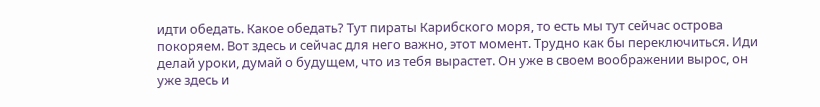идти обедать. Какое обедать? Тут пираты Карибского моря, то есть мы тут сейчас острова покоряем. Вот здесь и сейчас для него важно, этот момент. Трудно как бы переключиться. Иди делай уроки, думай о будущем, что из тебя вырастет. Он уже в своем воображении вырос, он уже здесь и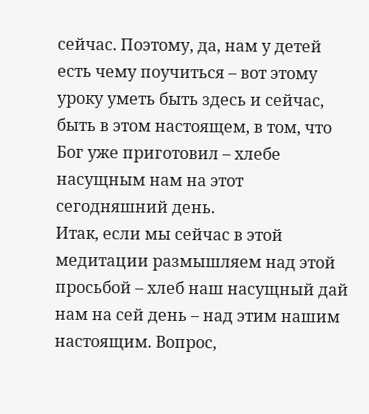сейчас. Поэтому, да, нам у детей есть чему поучиться – вот этому уроку уметь быть здесь и сейчас, быть в этом настоящем, в том, что Бог уже приготовил – хлебе насущным нам на этот сегодняшний день.
Итак, если мы сейчас в этой медитации размышляем над этой просьбой – хлеб наш насущный дай нам на сей день – над этим нашим настоящим. Вопрос,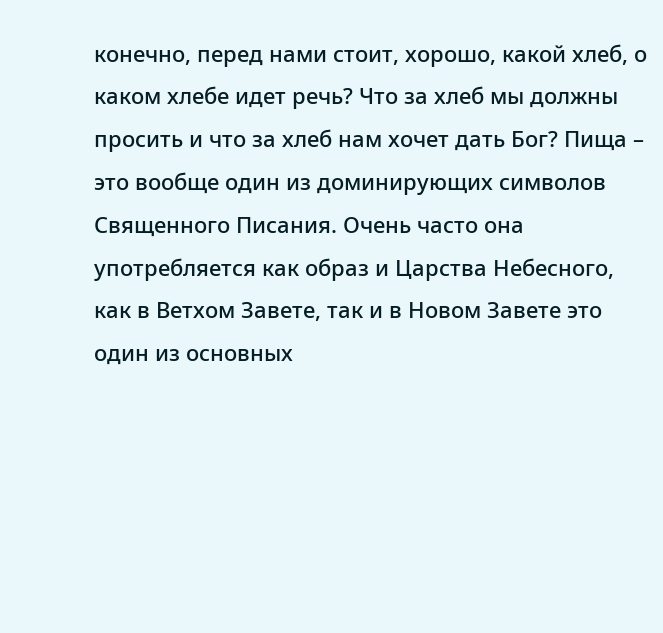конечно, перед нами стоит, хорошо, какой хлеб, о каком хлебе идет речь? Что за хлеб мы должны просить и что за хлеб нам хочет дать Бог? Пища – это вообще один из доминирующих символов Священного Писания. Очень часто она употребляется как образ и Царства Небесного, как в Ветхом Завете, так и в Новом Завете это один из основных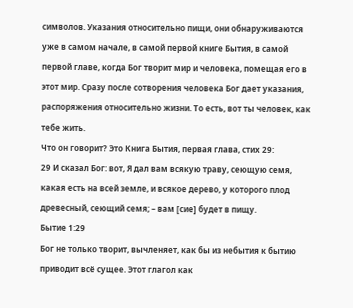символов. Указания относительно пищи, они обнаруживаются уже в самом начале, в самой первой книге Бытия, в самой первой главе, когда Бог творит мир и человека, помещая его в этот мир. Сразу после сотворения человека Бог дает указания, распоряжения относительно жизни. То есть, вот ты человек, как тебе жить.
Что он говорит? Это Книга Бытия, первая глава, стих 29:
29 И сказал Бог: вот, Я дал вам всякую траву, сеющую семя, какая есть на всей земле, и всякое дерево, у которого плод древесный, сеющий семя; – вам [сие] будет в пищу.
Бытие 1:29
Бог не только творит, вычленяет, как бы из небытия к бытию приводит всё сущее. Этот глагол как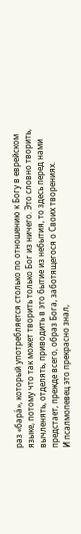раз «бара́», который употребляется столько по отношению к Богу в еврейском языке, потому что так может творить только Бог из ничего. Это словно творить, вычленять, отделять, приводить в это бытие из небытия, то здесь перед нами предстает, прежде всего, образ Бога, заботящегося о Своих творениях.
И псалмопевец это прекрасно знал,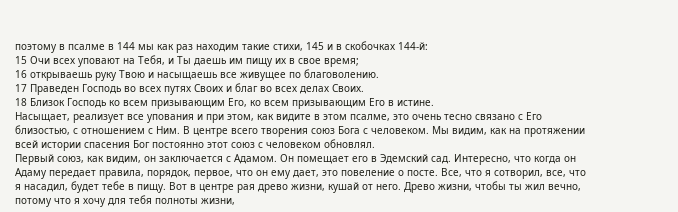поэтому в псалме в 144 мы как раз находим такие стихи, 145 и в скобочках 144-й:
15 Очи всех уповают на Тебя, и Ты даешь им пищу их в свое время;
16 открываешь руку Твою и насыщаешь все живущее по благоволению.
17 Праведен Господь во всех путях Своих и благ во всех делах Своих.
18 Близок Господь ко всем призывающим Его, ко всем призывающим Его в истине.
Насыщает, реализует все упования и при этом, как видите в этом псалме, это очень тесно связано с Его близостью, с отношением с Ним. В центре всего творения союз Бога с человеком. Мы видим, как на протяжении всей истории спасения Бог постоянно этот союз с человеком обновлял.
Первый союз, как видим, он заключается с Адамом. Он помещает его в Эдемский сад. Интересно, что когда он Адаму передает правила, порядок, первое, что он ему дает, это повеление о посте. Все, что я сотворил, все, что я насадил, будет тебе в пищу. Вот в центре рая древо жизни, кушай от него. Древо жизни, чтобы ты жил вечно, потому что я хочу для тебя полноты жизни,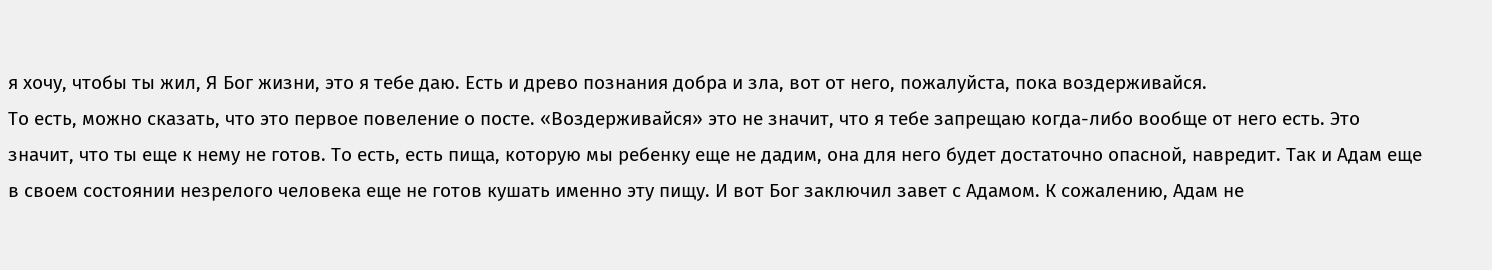я хочу, чтобы ты жил, Я Бог жизни, это я тебе даю. Есть и древо познания добра и зла, вот от него, пожалуйста, пока воздерживайся.
То есть, можно сказать, что это первое повеление о посте. «Воздерживайся» это не значит, что я тебе запрещаю когда-либо вообще от него есть. Это значит, что ты еще к нему не готов. То есть, есть пища, которую мы ребенку еще не дадим, она для него будет достаточно опасной, навредит. Так и Адам еще в своем состоянии незрелого человека еще не готов кушать именно эту пищу. И вот Бог заключил завет с Адамом. К сожалению, Адам не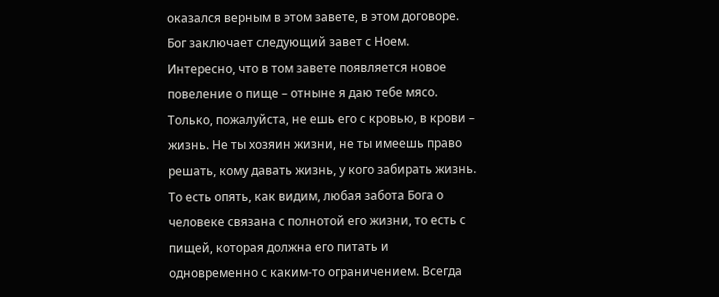оказался верным в этом завете, в этом договоре.
Бог заключает следующий завет с Ноем. Интересно, что в том завете появляется новое повеление о пище – отныне я даю тебе мясо. Только, пожалуйста, не ешь его с кровью, в крови – жизнь. Не ты хозяин жизни, не ты имеешь право решать, кому давать жизнь, у кого забирать жизнь. То есть опять, как видим, любая забота Бога о человеке связана с полнотой его жизни, то есть с пищей, которая должна его питать и одновременно с каким-то ограничением. Всегда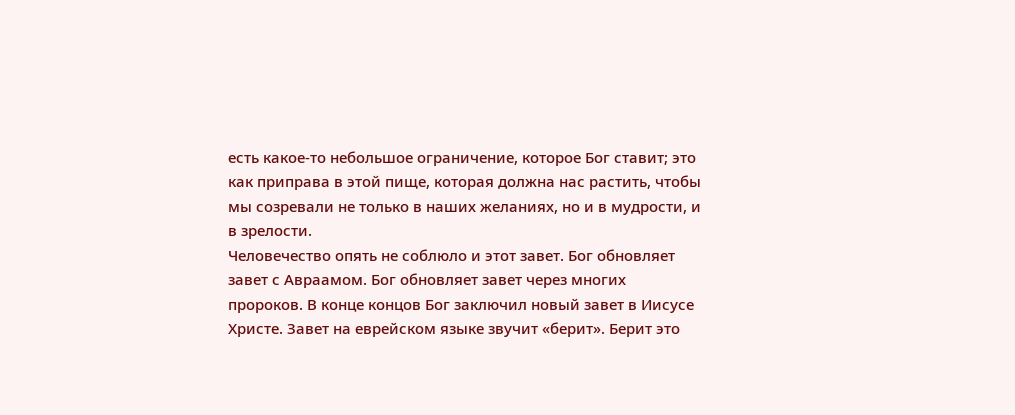есть какое-то небольшое ограничение, которое Бог ставит; это как приправа в этой пище, которая должна нас растить, чтобы мы созревали не только в наших желаниях, но и в мудрости, и в зрелости.
Человечество опять не соблюло и этот завет. Бог обновляет завет с Авраамом. Бог обновляет завет через многих пророков. В конце концов Бог заключил новый завет в Иисусе Христе. Завет на еврейском языке звучит «берит». Берит это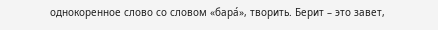однокоренное слово со словом «бара́», творить. Берит – это завет,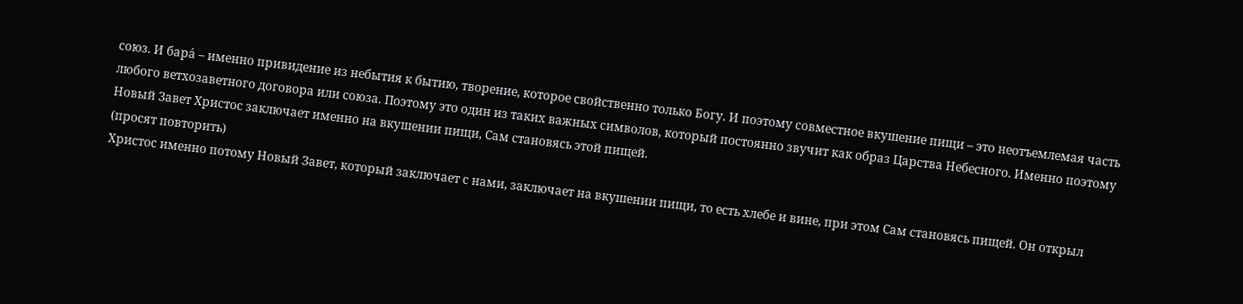союз. И бара́ – именно привидение из небытия к бытию, творение, которое свойственно только Богу. И поэтому совместное вкушение пищи – это неотъемлемая часть любого ветхозаветного договора или союза. Поэтому это один из таких важных символов, который постоянно звучит как образ Царства Небесного. Именно поэтому Новый Завет Христос заключает именно на вкушении пищи, Сам становясь этой пищей.
(просят повторить)
Христос именно потому Новый Завет, который заключает с нами, заключает на вкушении пищи, то есть хлебе и вине, при этом Сам становясь пищей. Он открыл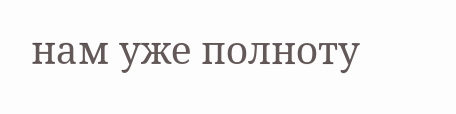нам уже полноту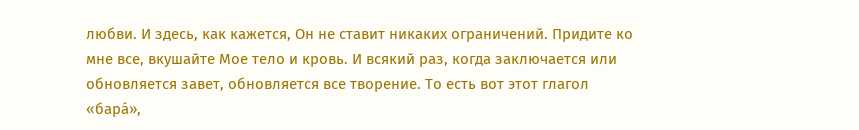любви. И здесь, как кажется, Он не ставит никаких ограничений. Придите ко мне все, вкушайте Мое тело и кровь. И всякий раз, когда заключается или обновляется завет, обновляется все творение. То есть вот этот глагол «бара́»,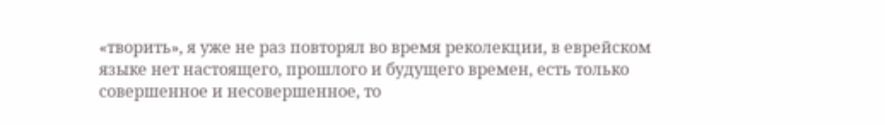«творить», я уже не раз повторял во время реколекции, в еврейском языке нет настоящего, прошлого и будущего времен, есть только совершенное и несовершенное, то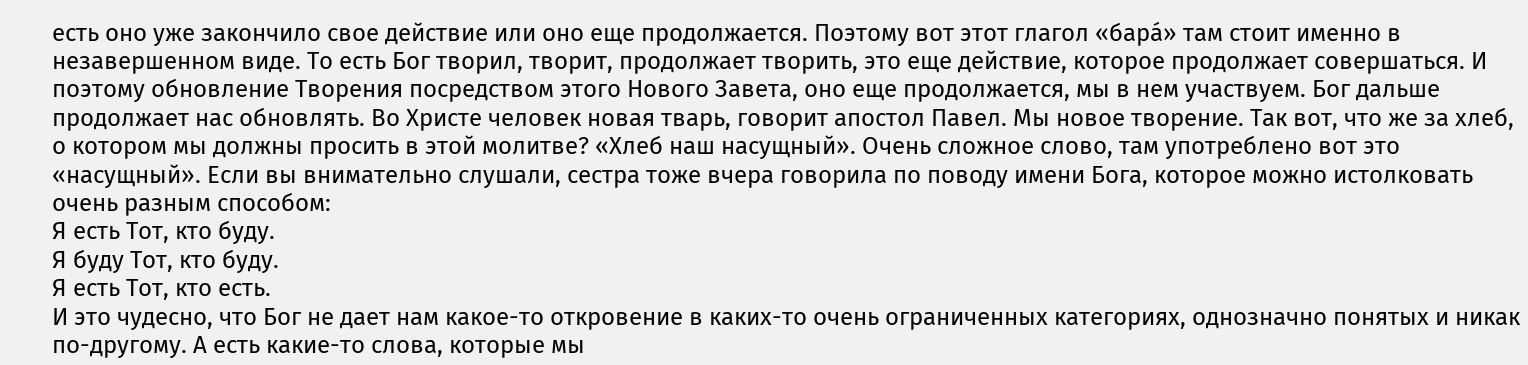есть оно уже закончило свое действие или оно еще продолжается. Поэтому вот этот глагол «бара́» там стоит именно в незавершенном виде. То есть Бог творил, творит, продолжает творить, это еще действие, которое продолжает совершаться. И поэтому обновление Творения посредством этого Нового Завета, оно еще продолжается, мы в нем участвуем. Бог дальше продолжает нас обновлять. Во Христе человек новая тварь, говорит апостол Павел. Мы новое творение. Так вот, что же за хлеб, о котором мы должны просить в этой молитве? «Хлеб наш насущный». Очень сложное слово, там употреблено вот это «насущный». Если вы внимательно слушали, сестра тоже вчера говорила по поводу имени Бога, которое можно истолковать очень разным способом:
Я есть Тот, кто буду.
Я буду Тот, кто буду.
Я есть Тот, кто есть.
И это чудесно, что Бог не дает нам какое-то откровение в каких-то очень ограниченных категориях, однозначно понятых и никак по-другому. А есть какие-то слова, которые мы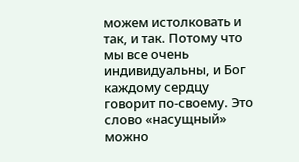можем истолковать и так, и так. Потому что мы все очень индивидуальны, и Бог каждому сердцу говорит по-своему. Это слово «насущный» можно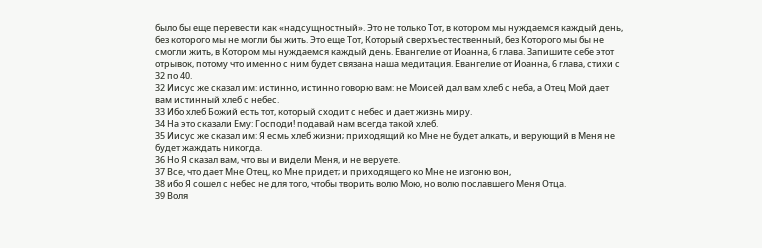было бы еще перевести как «надсущностный». Это не только Тот, в котором мы нуждаемся каждый день, без которого мы не могли бы жить. Это еще Тот, Который сверхъестественный, без Которого мы бы не смогли жить, в Котором мы нуждаемся каждый день. Евангелие от Иоанна, 6 глава. Запишите себе этот отрывок, потому что именно с ним будет связана наша медитация. Евангелие от Иоанна, 6 глава, стихи с 32 по 40.
32 Иисус же сказал им: истинно, истинно говорю вам: не Моисей дал вам хлеб с неба, а Отец Мой дает вам истинный хлеб с небес.
33 Ибо хлеб Божий есть тот, который сходит с небес и дает жизнь миру.
34 На это сказали Ему: Господи! подавай нам всегда такой хлеб.
35 Иисус же сказал им: Я есмь хлеб жизни; приходящий ко Мне не будет алкать, и верующий в Меня не будет жаждать никогда.
36 Но Я сказал вам, что вы и видели Меня, и не веруете.
37 Все, что дает Мне Отец, ко Мне придет; и приходящего ко Мне не изгоню вон,
38 ибо Я сошел с небес не для того, чтобы творить волю Мою, но волю пославшего Меня Отца.
39 Воля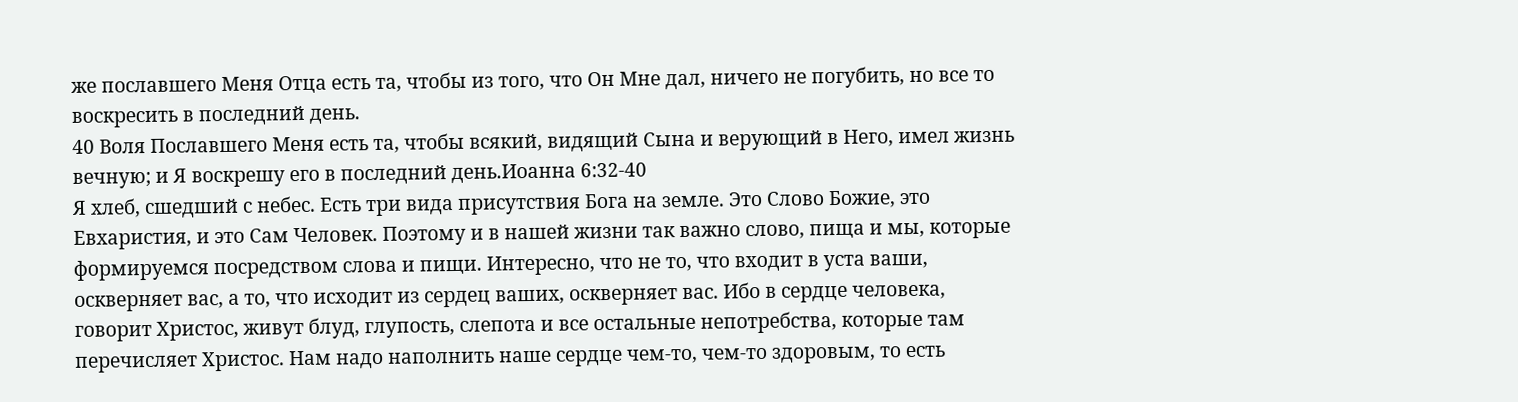же пославшего Меня Отца есть та, чтобы из того, что Он Мне дал, ничего не погубить, но все то воскресить в последний день.
40 Воля Пославшего Меня есть та, чтобы всякий, видящий Сына и верующий в Него, имел жизнь вечную; и Я воскрешу его в последний день.Иоанна 6:32-40
Я хлеб, сшедший с небес. Есть три вида присутствия Бога на земле. Это Слово Божие, это Евхаристия, и это Сам Человек. Поэтому и в нашей жизни так важно слово, пища и мы, которые формируемся посредством слова и пищи. Интересно, что не то, что входит в уста ваши, оскверняет вас, а то, что исходит из сердец ваших, оскверняет вас. Ибо в сердце человека, говорит Христос, живут блуд, глупость, слепота и все остальные непотребства, которые там перечисляет Христос. Нам надо наполнить наше сердце чем-то, чем-то здоровым, то есть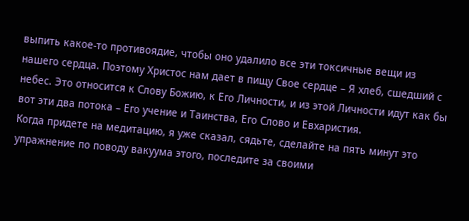выпить какое-то противоядие, чтобы оно удалило все эти токсичные вещи из нашего сердца. Поэтому Христос нам дает в пищу Свое сердце – Я хлеб, сшедший с небес. Это относится к Слову Божию, к Его Личности, и из этой Личности идут как бы вот эти два потока – Его учение и Таинства, Его Слово и Евхаристия.
Когда придете на медитацию, я уже сказал, сядьте, сделайте на пять минут это упражнение по поводу вакуума этого, последите за своими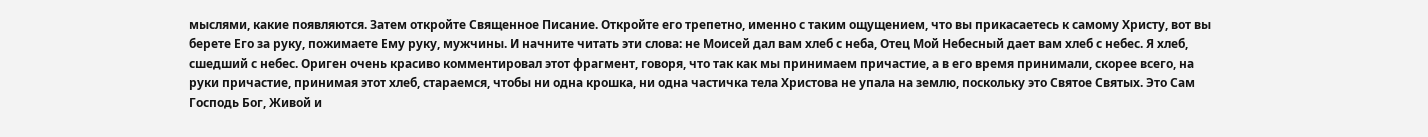мыслями, какие появляются. Затем откройте Священное Писание. Откройте его трепетно, именно с таким ощущением, что вы прикасаетесь к самому Христу, вот вы берете Его за руку, пожимаете Ему руку, мужчины. И начните читать эти слова: не Моисей дал вам хлеб с неба, Отец Мой Небесный дает вам хлеб с небес. Я хлеб, сшедший с небес. Ориген очень красиво комментировал этот фрагмент, говоря, что так как мы принимаем причастие, а в его время принимали, скорее всего, на руки причастие, принимая этот хлеб, стараемся, чтобы ни одна крошка, ни одна частичка тела Христова не упала на землю, поскольку это Святое Святых. Это Сам Господь Бог, Живой и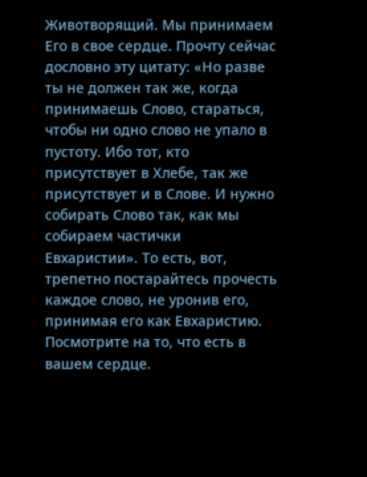Животворящий. Мы принимаем Его в свое сердце. Прочту сейчас дословно эту цитату: «Но разве ты не должен так же, когда принимаешь Слово, стараться, чтобы ни одно слово не упало в пустоту. Ибо тот, кто присутствует в Хлебе, так же присутствует и в Слове. И нужно собирать Слово так, как мы собираем частички Евхаристии». То есть, вот, трепетно постарайтесь прочесть каждое слово, не уронив его, принимая его как Евхаристию.
Посмотрите на то, что есть в вашем сердце.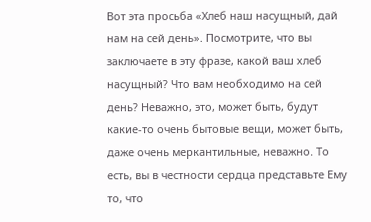Вот эта просьба «Хлеб наш насущный, дай нам на сей день». Посмотрите, что вы заключаете в эту фразе, какой ваш хлеб насущный? Что вам необходимо на сей день? Неважно, это, может быть, будут какие-то очень бытовые вещи, может быть, даже очень меркантильные, неважно. То есть, вы в честности сердца представьте Ему то, что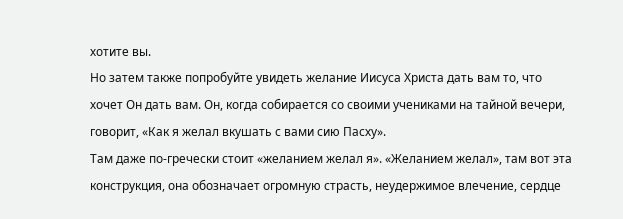хотите вы.
Но затем также попробуйте увидеть желание Иисуса Христа дать вам то, что хочет Он дать вам. Он, когда собирается со своими учениками на тайной вечери, говорит, «Как я желал вкушать с вами сию Пасху».
Там даже по-гречески стоит «желанием желал я». «Желанием желал», там вот эта конструкция, она обозначает огромную страсть, неудержимое влечение, сердце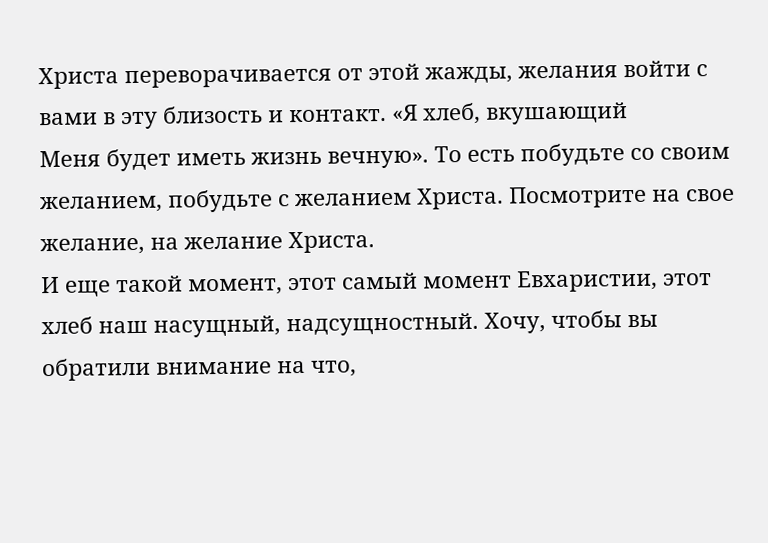Христа переворачивается от этой жажды, желания войти с вами в эту близость и контакт. «Я хлеб, вкушающий
Меня будет иметь жизнь вечную». То есть побудьте со своим желанием, побудьте с желанием Христа. Посмотрите на свое желание, на желание Христа.
И еще такой момент, этот самый момент Евхаристии, этот хлеб наш насущный, надсущностный. Хочу, чтобы вы обратили внимание на что,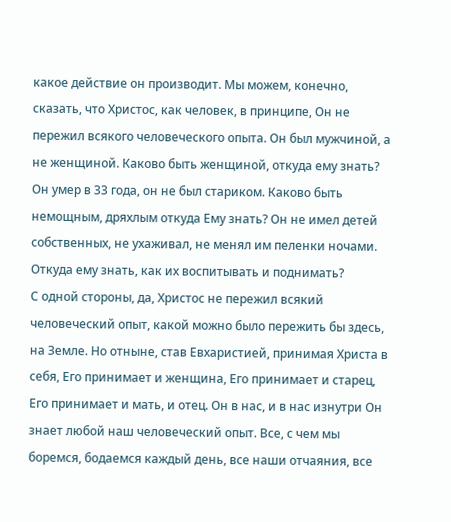какое действие он производит. Мы можем, конечно, сказать, что Христос, как человек, в принципе, Он не пережил всякого человеческого опыта. Он был мужчиной, а не женщиной. Каково быть женщиной, откуда ему знать? Он умер в 33 года, он не был стариком. Каково быть немощным, дряхлым откуда Ему знать? Он не имел детей собственных, не ухаживал, не менял им пеленки ночами. Откуда ему знать, как их воспитывать и поднимать?
С одной стороны, да, Христос не пережил всякий человеческий опыт, какой можно было пережить бы здесь, на Земле. Но отныне, став Евхаристией, принимая Христа в себя, Его принимает и женщина, Его принимает и старец, Его принимает и мать, и отец. Он в нас, и в нас изнутри Он знает любой наш человеческий опыт. Все, с чем мы боремся, бодаемся каждый день, все наши отчаяния, все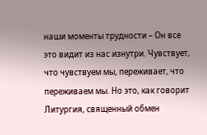наши моменты трудности – Он все это видит из нас изнутри. Чувствует, что чувствуем мы, переживает, что переживаем мы. Но это, как говорит Литургия, священный обмен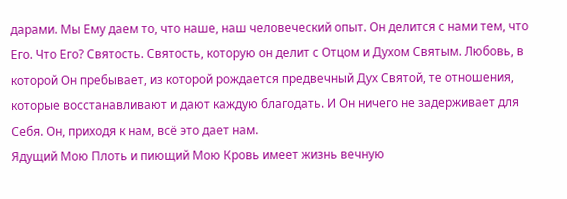дарами. Мы Ему даем то, что наше, наш человеческий опыт. Он делится с нами тем, что Его. Что Его? Святость. Святость, которую он делит с Отцом и Духом Святым. Любовь, в которой Он пребывает, из которой рождается предвечный Дух Святой, те отношения, которые восстанавливают и дают каждую благодать. И Он ничего не задерживает для Себя. Он, приходя к нам, всё это дает нам.
Ядущий Мою Плоть и пиющий Мою Кровь имеет жизнь вечную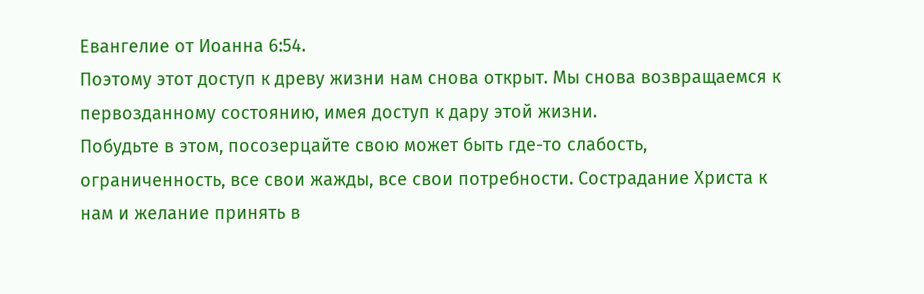Евангелие от Иоанна 6:54.
Поэтому этот доступ к древу жизни нам снова открыт. Мы снова возвращаемся к первозданному состоянию, имея доступ к дару этой жизни.
Побудьте в этом, посозерцайте свою может быть где-то слабость, ограниченность, все свои жажды, все свои потребности. Сострадание Христа к нам и желание принять в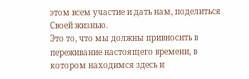этом всем участие и дать нам, поделиться Своей жизнью.
Это то, что мы должны привносить в переживание настоящего времени, в котором находимся здесь и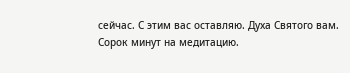сейчас. С этим вас оставляю. Духа Святого вам.
Сорок минут на медитацию.